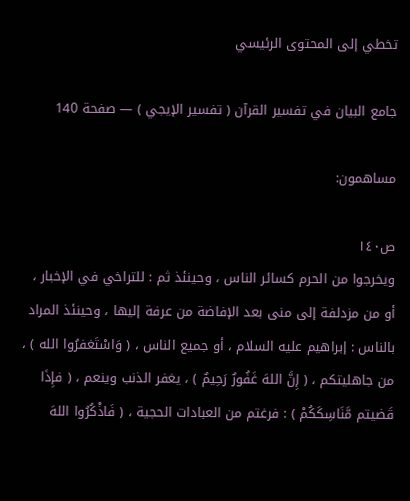تخطي إلى المحتوى الرئيسي

جامع البيان في تفسير القرآن ( تفسير الإيجي ) — صفحة 140

مساهمون:

ص١٤٠
ويخرجوا من الحرم كسائر الناس ، وحينئذ ثم : للتراخي في الإخبار ، أو من مزدلفة إلى منى بعد الإفاضة من عرفة إليها ، وحينئذ المراد بالناس : إبراهيم عليه السلام ، أو جميع الناس ، ( وَاسْتَغفرُوا الله ) ، من جاهليتكم ، ( إِنَّ اللهَ غَفُورٌ رَحِيمٌ ) ، يغفر الذنب وينعم ، ( فإِذَا قَضيتم مَّنَاسِكَكُمْ ) : فرغتم من العبادات الحجية ، ( فَاذْكُرُوا اللهَ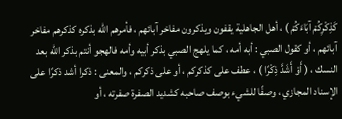كَذِكْرِكُمْ آبَاءَكُمْ ) ، أهل الجاهلية يقفون ويذكرون مفاخر آبائهم ، فأمرهم الله بذكره كذكرهم مفاخر آبائهم ، أو كقول الصبي : أبه أمه ، كما يلهج الصبي بذكر أبيه وأمه فالهجو أنتم بذكر الله بعد النسك ، ( أَوْ أَشَدَّ ذِكْرًا ) ، عطف على كذكركم ، أو على ذكركم ، والمعنى : ذكرا أشد ذكرًا على الإسناد المجازي ، وصفًا للشيء بوصف صاحبه كشديد الصفرة صفرته ، أو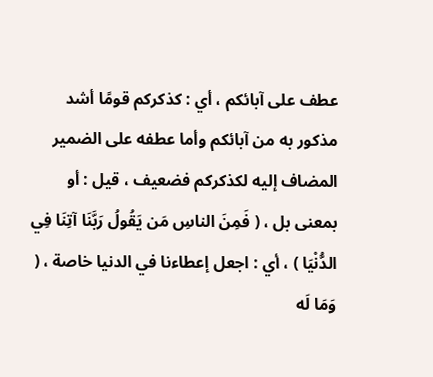عطف على آبائكم ، أي : كذكركم قومًا أشد مذكور به من آبائكم وأما عطفه على الضمير المضاف إليه لكذكركم فضعيف ، قيل : أو بمعنى بل ، ( فَمِنَ الناسِ مَن يَقُولُ رَبَّنَا آتِنَا فِي الدُّنْيَا ) ، أي : اجعل إعطاءنا في الدنيا خاصة ، ( وَمَا لَه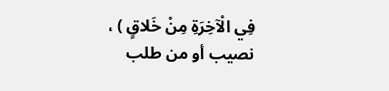فِي الْآخِرَةِ مِنْ خَلاقٍ ) ، نصيب أو من طلب